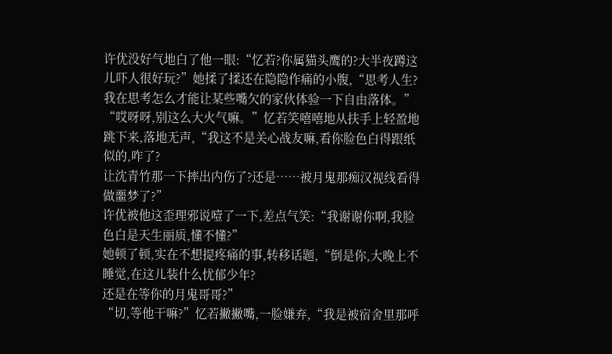许优没好气地白了他一眼:“忆若?你属猫头鹰的?大半夜蹲这儿吓人很好玩?”她揉了揉还在隐隐作痛的小腹,“思考人生?我在思考怎么才能让某些嘴欠的家伙体验一下自由落体。”
“哎呀呀,别这么大火气嘛。”忆若笑嘻嘻地从扶手上轻盈地跳下来,落地无声,“我这不是关心战友嘛,看你脸色白得跟纸似的,咋了?
让沈青竹那一下摔出内伤了?还是……被月鬼那痴汉视线看得做噩梦了?”
许优被他这歪理邪说噎了一下,差点气笑:“我谢谢你啊,我脸色白是天生丽质,懂不懂?”
她顿了顿,实在不想提疼痛的事,转移话题,“倒是你,大晚上不睡觉,在这儿装什么忧郁少年?
还是在等你的月鬼哥哥?”
“切,等他干嘛?”忆若撇撇嘴,一脸嫌弃,“我是被宿舍里那呼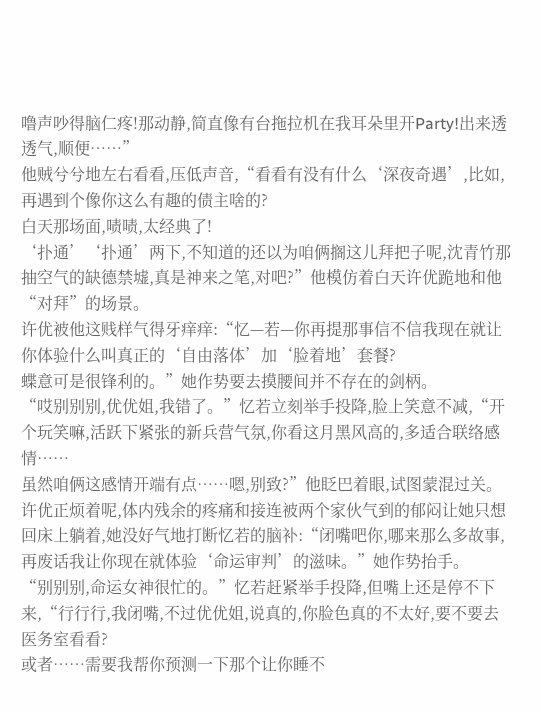噜声吵得脑仁疼!那动静,简直像有台拖拉机在我耳朵里开Party!出来透透气,顺便……”
他贼兮兮地左右看看,压低声音,“看看有没有什么‘深夜奇遇’,比如,再遇到个像你这么有趣的债主啥的?
白天那场面,啧啧,太经典了!
‘扑通’‘扑通’两下,不知道的还以为咱俩搁这儿拜把子呢,沈青竹那抽空气的缺德禁墟,真是神来之笔,对吧?”他模仿着白天许优跪地和他“对拜”的场景。
许优被他这贱样气得牙痒痒:“忆—若—你再提那事信不信我现在就让你体验什么叫真正的‘自由落体’加‘脸着地’套餐?
蝶意可是很锋利的。”她作势要去摸腰间并不存在的剑柄。
“哎别别别,优优姐,我错了。”忆若立刻举手投降,脸上笑意不减,“开个玩笑嘛,活跃下紧张的新兵营气氛,你看这月黑风高的,多适合联络感情……
虽然咱俩这感情开端有点……嗯,别致?”他眨巴着眼,试图蒙混过关。
许优正烦着呢,体内残余的疼痛和接连被两个家伙气到的郁闷让她只想回床上躺着,她没好气地打断忆若的脑补:“闭嘴吧你,哪来那么多故事,再废话我让你现在就体验‘命运审判’的滋味。”她作势抬手。
“别别别,命运女神很忙的。”忆若赶紧举手投降,但嘴上还是停不下来,“行行行,我闭嘴,不过优优姐,说真的,你脸色真的不太好,要不要去医务室看看?
或者……需要我帮你预测一下那个让你睡不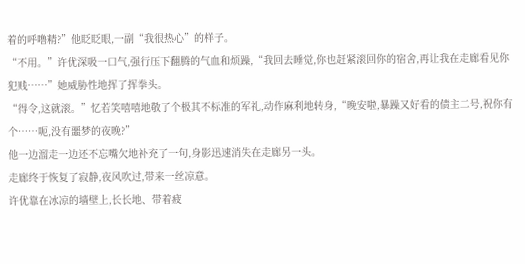着的呼噜精?”他眨眨眼,一副“我很热心”的样子。
“不用。”许优深吸一口气,强行压下翻腾的气血和烦躁,“我回去睡觉,你也赶紧滚回你的宿舍,再让我在走廊看见你犯贱……”她威胁性地挥了挥拳头。
“得令,这就滚。”忆若笑嘻嘻地敬了个极其不标准的军礼,动作麻利地转身,“晚安啦,暴躁又好看的债主二号,祝你有个……呃,没有噩梦的夜晚?”
他一边溜走一边还不忘嘴欠地补充了一句,身影迅速消失在走廊另一头。
走廊终于恢复了寂静,夜风吹过,带来一丝凉意。
许优靠在冰凉的墙壁上,长长地、带着疲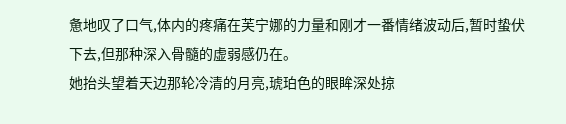惫地叹了口气,体内的疼痛在芙宁娜的力量和刚才一番情绪波动后,暂时蛰伏下去,但那种深入骨髓的虚弱感仍在。
她抬头望着天边那轮冷清的月亮,琥珀色的眼眸深处掠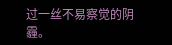过一丝不易察觉的阴霾。